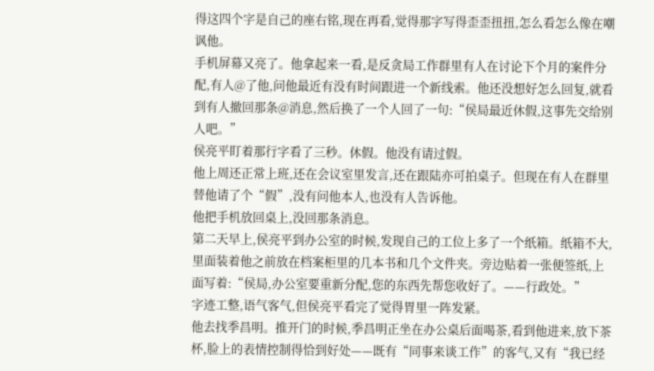得这四个字是自己的座右铭,现在再看,觉得那字写得歪歪扭扭,怎么看怎么像在嘲讽他。
手机屏幕又亮了。他拿起来一看,是反贪局工作群里有人在讨论下个月的案件分配,有人@了他,问他最近有没有时间跟进一个新线索。他还没想好怎么回复,就看到有人撤回那条@消息,然后换了一个人回了一句:“侯局最近休假,这事先交给别人吧。”
侯亮平盯着那行字看了三秒。休假。他没有请过假。
他上周还正常上班,还在会议室里发言,还在跟陆亦可拍桌子。但现在有人在群里替他请了个“假”,没有问他本人,也没有人告诉他。
他把手机放回桌上,没回那条消息。
第二天早上,侯亮平到办公室的时候,发现自己的工位上多了一个纸箱。纸箱不大,里面装着他之前放在档案柜里的几本书和几个文件夹。旁边贴着一张便签纸,上面写着:“侯局,办公室要重新分配,您的东西先帮您收好了。——行政处。”
字迹工整,语气客气,但侯亮平看完了觉得胃里一阵发紧。
他去找季昌明。推开门的时候,季昌明正坐在办公桌后面喝茶,看到他进来,放下茶杯,脸上的表情控制得恰到好处——既有“同事来谈工作”的客气,又有“我已经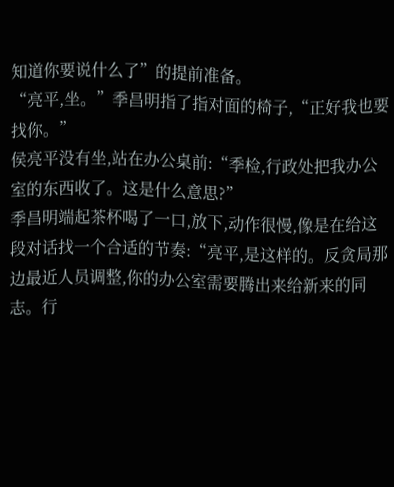知道你要说什么了”的提前准备。
“亮平,坐。”季昌明指了指对面的椅子,“正好我也要找你。”
侯亮平没有坐,站在办公桌前:“季检,行政处把我办公室的东西收了。这是什么意思?”
季昌明端起茶杯喝了一口,放下,动作很慢,像是在给这段对话找一个合适的节奏:“亮平,是这样的。反贪局那边最近人员调整,你的办公室需要腾出来给新来的同志。行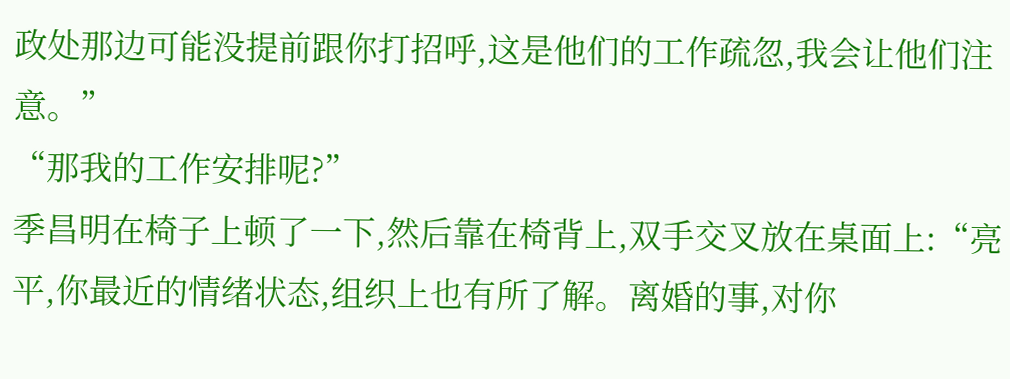政处那边可能没提前跟你打招呼,这是他们的工作疏忽,我会让他们注意。”
“那我的工作安排呢?”
季昌明在椅子上顿了一下,然后靠在椅背上,双手交叉放在桌面上:“亮平,你最近的情绪状态,组织上也有所了解。离婚的事,对你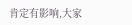肯定有影响,大家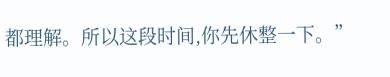都理解。所以这段时间,你先休整一下。”